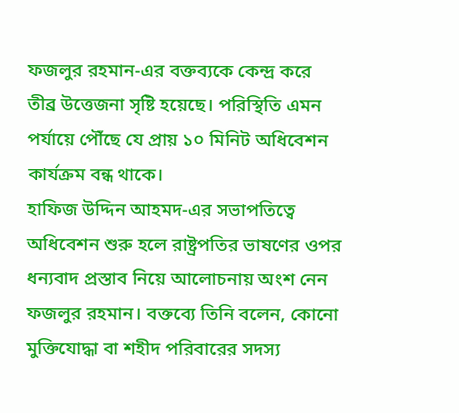ফজলুর রহমান-এর বক্তব্যকে কেন্দ্র করে তীব্র উত্তেজনা সৃষ্টি হয়েছে। পরিস্থিতি এমন পর্যায়ে পৌঁছে যে প্রায় ১০ মিনিট অধিবেশন কার্যক্রম বন্ধ থাকে।
হাফিজ উদ্দিন আহমদ-এর সভাপতিত্বে অধিবেশন শুরু হলে রাষ্ট্রপতির ভাষণের ওপর ধন্যবাদ প্রস্তাব নিয়ে আলোচনায় অংশ নেন ফজলুর রহমান। বক্তব্যে তিনি বলেন, কোনো মুক্তিযোদ্ধা বা শহীদ পরিবারের সদস্য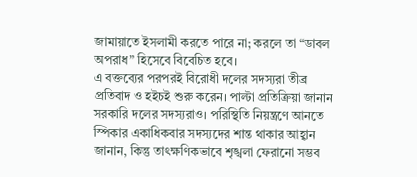জামায়াতে ইসলামী করতে পারে না; করলে তা “ডাবল অপরাধ” হিসেবে বিবেচিত হবে।
এ বক্তব্যের পরপরই বিরোধী দলের সদস্যরা তীব্র প্রতিবাদ ও হইচই শুরু করেন। পাল্টা প্রতিক্রিয়া জানান সরকারি দলের সদস্যরাও। পরিস্থিতি নিয়ন্ত্রণে আনতে স্পিকার একাধিকবার সদস্যদের শান্ত থাকার আহ্বান জানান, কিন্তু তাৎক্ষণিকভাবে শৃঙ্খলা ফেরানো সম্ভব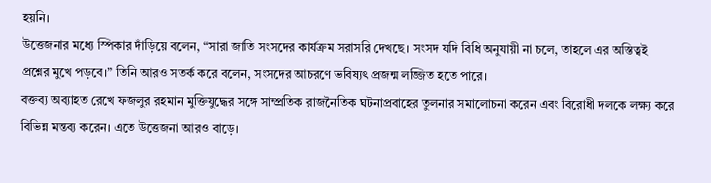হয়নি।
উত্তেজনার মধ্যে স্পিকার দাঁড়িয়ে বলেন, “সারা জাতি সংসদের কার্যক্রম সরাসরি দেখছে। সংসদ যদি বিধি অনুযায়ী না চলে, তাহলে এর অস্তিত্বই প্রশ্নের মুখে পড়বে।” তিনি আরও সতর্ক করে বলেন, সংসদের আচরণে ভবিষ্যৎ প্রজন্ম লজ্জিত হতে পারে।
বক্তব্য অব্যাহত রেখে ফজলুর রহমান মুক্তিযুদ্ধের সঙ্গে সাম্প্রতিক রাজনৈতিক ঘটনাপ্রবাহের তুলনার সমালোচনা করেন এবং বিরোধী দলকে লক্ষ্য করে বিভিন্ন মন্তব্য করেন। এতে উত্তেজনা আরও বাড়ে।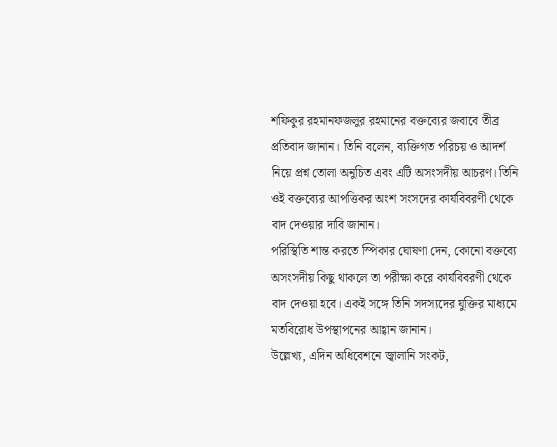শফিকুর রহমানফজলুর রহমানের বক্তব্যের জবাবে তীব্র প্রতিবাদ জানান। তিনি বলেন, ব্যক্তিগত পরিচয় ও আদর্শ নিয়ে প্রশ্ন তোলা অনুচিত এবং এটি অসংসদীয় আচরণ। তিনি ওই বক্তব্যের আপত্তিকর অংশ সংসদের কার্যবিবরণী থেকে বাদ দেওয়ার দাবি জানান।
পরিস্থিতি শান্ত করতে স্পিকার ঘোষণা দেন, কোনো বক্তব্যে অসংসদীয় কিছু থাকলে তা পরীক্ষা করে কার্যবিবরণী থেকে বাদ দেওয়া হবে। একই সঙ্গে তিনি সদস্যদের যুক্তির মাধ্যমে মতবিরোধ উপস্থাপনের আহ্বান জানান।
উল্লেখ্য, এদিন অধিবেশনে জ্বালানি সংকট,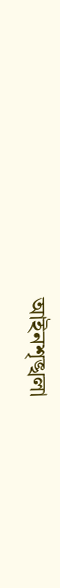আইনশৃঙ্খলা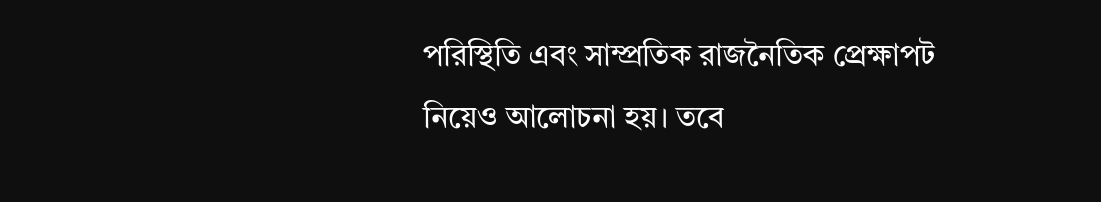পরিস্থিতি এবং সাম্প্রতিক রাজনৈতিক প্রেক্ষাপট নিয়েও আলোচনা হয়। তবে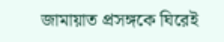জামায়াত প্রসঙ্গকে ঘিরেই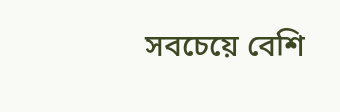সবচেয়ে বেশি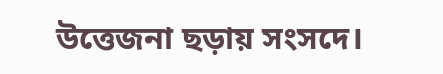উত্তেজনা ছড়ায় সংসদে।